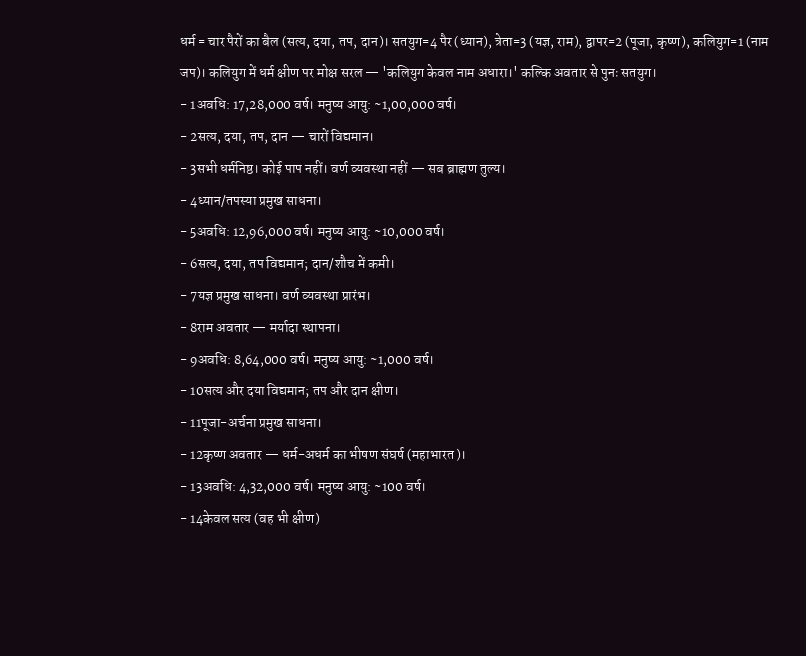धर्म = चार पैरों का बैल (सत्य, दया, तप, दान)। सतयुग=4 पैर (ध्यान), त्रेता=3 (यज्ञ, राम), द्वापर=2 (पूजा, कृष्ण), कलियुग=1 (नाम जप)। कलियुग में धर्म क्षीण पर मोक्ष सरल — 'कलियुग केवल नाम अधारा।' कल्कि अवतार से पुनः सतयुग।
- 1अवधि: 17,28,000 वर्ष। मनुष्य आयु: ~1,00,000 वर्ष।
- 2सत्य, दया, तप, दान — चारों विद्यमान।
- 3सभी धर्मनिष्ठ। कोई पाप नहीं। वर्ण व्यवस्था नहीं — सब ब्राह्मण तुल्य।
- 4ध्यान/तपस्या प्रमुख साधना।
- 5अवधि: 12,96,000 वर्ष। मनुष्य आयु: ~10,000 वर्ष।
- 6सत्य, दया, तप विद्यमान; दान/शौच में कमी।
- 7यज्ञ प्रमुख साधना। वर्ण व्यवस्था प्रारंभ।
- 8राम अवतार — मर्यादा स्थापना।
- 9अवधि: 8,64,000 वर्ष। मनुष्य आयु: ~1,000 वर्ष।
- 10सत्य और दया विद्यमान; तप और दान क्षीण।
- 11पूजा-अर्चना प्रमुख साधना।
- 12कृष्ण अवतार — धर्म-अधर्म का भीषण संघर्ष (महाभारत)।
- 13अवधि: 4,32,000 वर्ष। मनुष्य आयु: ~100 वर्ष।
- 14केवल सत्य (वह भी क्षीण)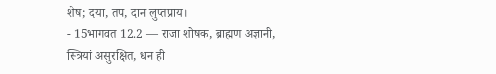शेष; दया, तप, दान लुप्तप्राय।
- 15भागवत 12.2 — राजा शोषक, ब्राह्मण अज्ञानी, स्त्रियां असुरक्षित, धन ही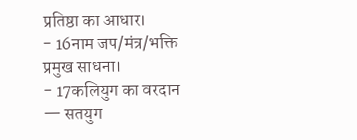प्रतिष्ठा का आधार।
- 16नाम जप/मंत्र/भक्ति प्रमुख साधना।
- 17कलियुग का वरदान — सतयुग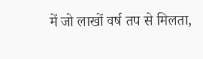में जो लाखों वर्ष तप से मिलता,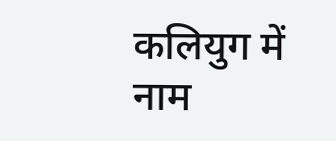कलियुग में नाम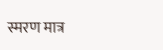स्मरण मात्र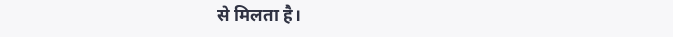से मिलता है।